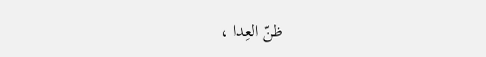ظنّ العِدا ،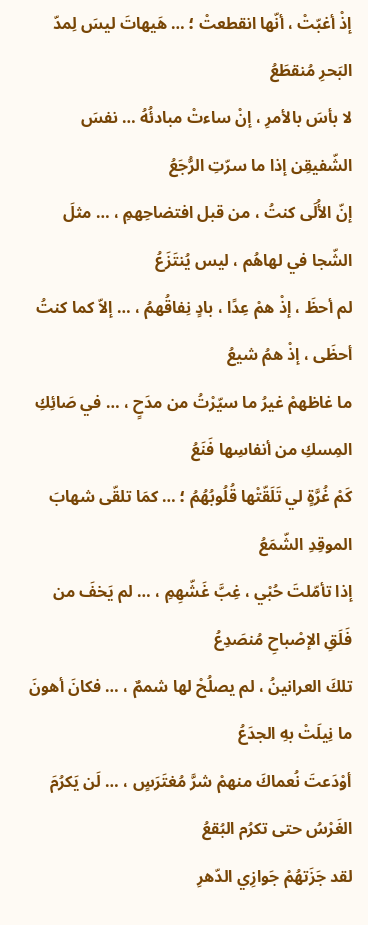إذْ أغبّتْ ، أنّها انقطعتْ ؛ … هَيهاتَ ليسَ لِمدّ البَحرِ مُنقطَعُ
لا بأسَ بالأمرِ ، إنْ ساءتْ مبادئُهُ … نفسَ الشّفيقِن إذا ما سرّتِ الرُّجَعُ
إنّ الأُلَى كنتُ ، من قبل افتضاحِهمِ ، … مثلَ الشّجا في لهاهُم ، ليس يُنتَزَعُ
لم أحظَ ، إذْ همْ عِدًا ، بادٍ نِفاقُهمُ ، … إلاّ كما كنتُ أحظَى ، إذْ همُ شيعُ
ما غاظهمْ غيرُ ما سيّرْتُ من مدَحٍ ، … في صَائِكِ المِسكِ من أنفاسِها فَنَعُ
كَمْ غُرَّةٍ لي تَلَقّتْها قُلُوبُهُمُ ؛ … كمَا تلقّى شهابَ الموقِدِ الشّمَعُ
إذا تأمّلتَ حُبْي ، غِبَّ غَشّهِمِ ، … لم يَخفَ من فَلَقِ الإصْباحِ مُنصَدِعُ
تلكَ العرانينُ ، لم يصلُحْ لها شممٌ ، … فكانَ أهونَ ما نِيلَتْ بهِ الجدَعُ
أوْدَعتَ نُعماكَ منهمْ شرَّ مُغتَرَسٍ ، … لَن يَكرُمَ الغَرْسُ حتى تكرُم البُقعُ
لقد جَزَتهُمْ جَوازِي الدّهرِ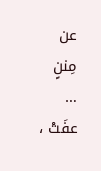عن مِننٍ … عفَتْ ،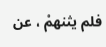فلم يثنهمْ ، عن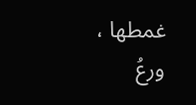غمطها ، ورعُ